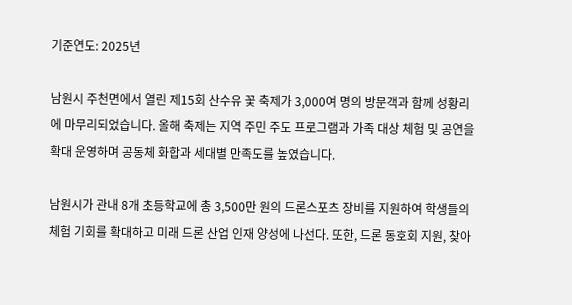기준연도: 2025년

남원시 주천면에서 열린 제15회 산수유 꽃 축제가 3,000여 명의 방문객과 함께 성황리에 마무리되었습니다. 올해 축제는 지역 주민 주도 프로그램과 가족 대상 체험 및 공연을 확대 운영하며 공동체 화합과 세대별 만족도를 높였습니다.

남원시가 관내 8개 초등학교에 총 3,500만 원의 드론스포츠 장비를 지원하여 학생들의 체험 기회를 확대하고 미래 드론 산업 인재 양성에 나선다. 또한, 드론 동호회 지원, 찾아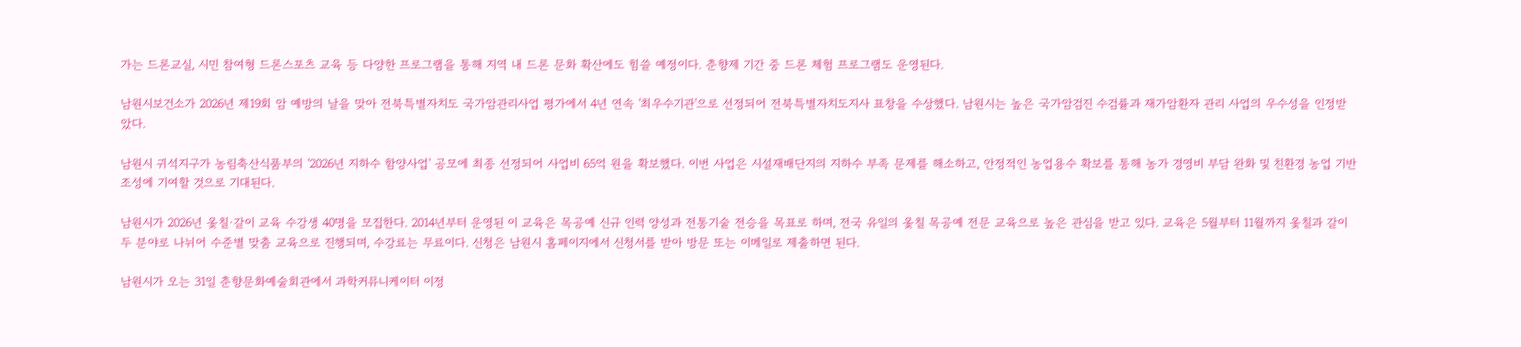가는 드론교실, 시민 참여형 드론스포츠 교육 등 다양한 프로그램을 통해 지역 내 드론 문화 확산에도 힘쓸 예정이다. 춘향제 기간 중 드론 체험 프로그램도 운영된다.

남원시보건소가 2026년 제19회 암 예방의 날을 맞아 전북특별자치도 국가암관리사업 평가에서 4년 연속 '최우수기관'으로 선정되어 전북특별자치도지사 표창을 수상했다. 남원시는 높은 국가암검진 수검률과 재가암환자 관리 사업의 우수성을 인정받았다.

남원시 귀석지구가 농림축산식품부의 '2026년 지하수 함양사업' 공모에 최종 선정되어 사업비 65억 원을 확보했다. 이번 사업은 시설재배단지의 지하수 부족 문제를 해소하고, 안정적인 농업용수 확보를 통해 농가 경영비 부담 완화 및 친환경 농업 기반 조성에 기여할 것으로 기대된다.

남원시가 2026년 옻칠·갈이 교육 수강생 40명을 모집한다. 2014년부터 운영된 이 교육은 목공예 신규 인력 양성과 전통기술 전승을 목표로 하며, 전국 유일의 옻칠 목공예 전문 교육으로 높은 관심을 받고 있다. 교육은 5월부터 11월까지 옻칠과 갈이 두 분야로 나뉘어 수준별 맞춤 교육으로 진행되며, 수강료는 무료이다. 신청은 남원시 홈페이지에서 신청서를 받아 방문 또는 이메일로 제출하면 된다.

남원시가 오는 31일 춘향문화예술회관에서 과학커뮤니케이터 이정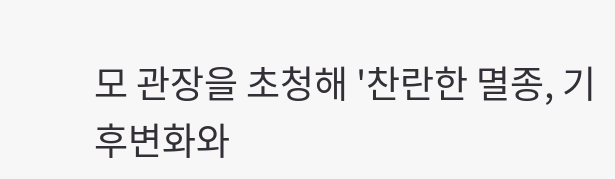모 관장을 초청해 '찬란한 멸종, 기후변화와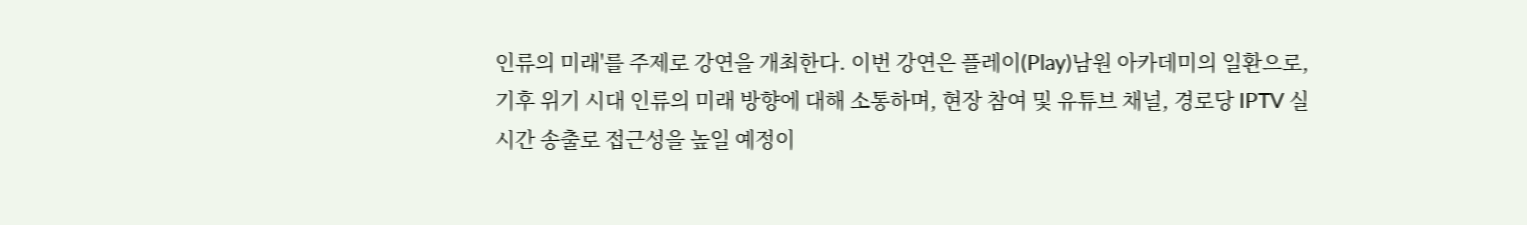인류의 미래'를 주제로 강연을 개최한다. 이번 강연은 플레이(Play)남원 아카데미의 일환으로, 기후 위기 시대 인류의 미래 방향에 대해 소통하며, 현장 참여 및 유튜브 채널, 경로당 IPTV 실시간 송출로 접근성을 높일 예정이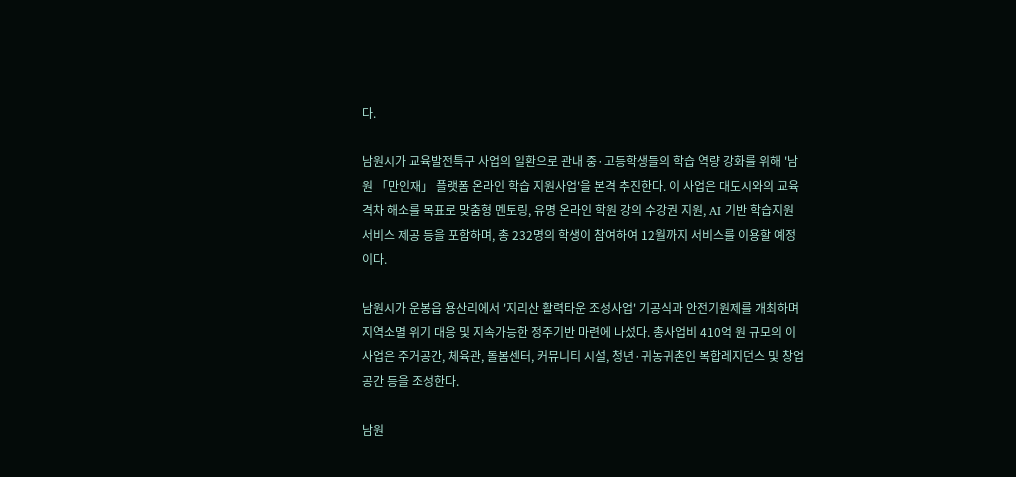다.

남원시가 교육발전특구 사업의 일환으로 관내 중·고등학생들의 학습 역량 강화를 위해 '남원 「만인재」 플랫폼 온라인 학습 지원사업'을 본격 추진한다. 이 사업은 대도시와의 교육 격차 해소를 목표로 맞춤형 멘토링, 유명 온라인 학원 강의 수강권 지원, AI 기반 학습지원 서비스 제공 등을 포함하며, 총 232명의 학생이 참여하여 12월까지 서비스를 이용할 예정이다.

남원시가 운봉읍 용산리에서 '지리산 활력타운 조성사업' 기공식과 안전기원제를 개최하며 지역소멸 위기 대응 및 지속가능한 정주기반 마련에 나섰다. 총사업비 410억 원 규모의 이 사업은 주거공간, 체육관, 돌봄센터, 커뮤니티 시설, 청년·귀농귀촌인 복합레지던스 및 창업공간 등을 조성한다.

남원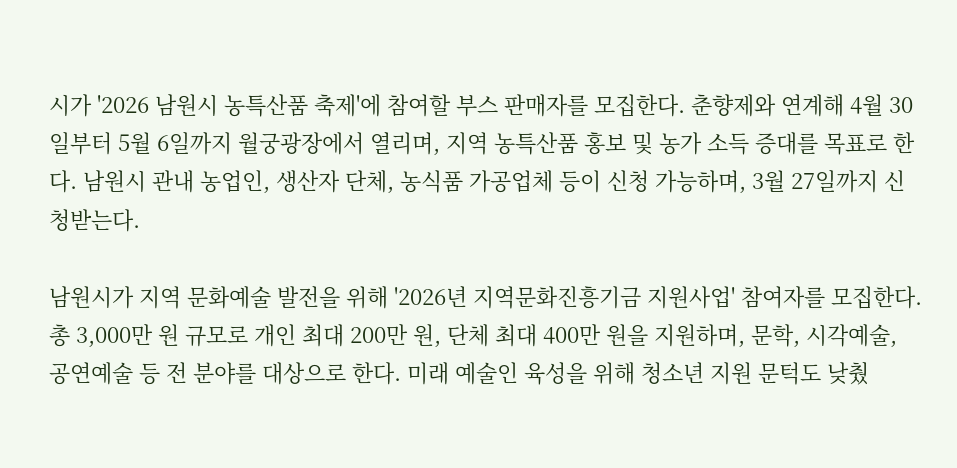시가 '2026 남원시 농특산품 축제'에 참여할 부스 판매자를 모집한다. 춘향제와 연계해 4월 30일부터 5월 6일까지 월궁광장에서 열리며, 지역 농특산품 홍보 및 농가 소득 증대를 목표로 한다. 남원시 관내 농업인, 생산자 단체, 농식품 가공업체 등이 신청 가능하며, 3월 27일까지 신청받는다.

남원시가 지역 문화예술 발전을 위해 '2026년 지역문화진흥기금 지원사업' 참여자를 모집한다. 총 3,000만 원 규모로 개인 최대 200만 원, 단체 최대 400만 원을 지원하며, 문학, 시각예술, 공연예술 등 전 분야를 대상으로 한다. 미래 예술인 육성을 위해 청소년 지원 문턱도 낮췄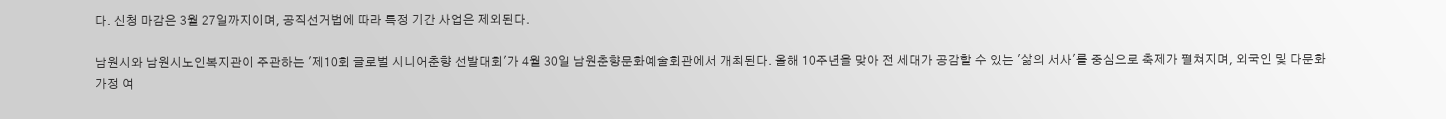다. 신청 마감은 3월 27일까지이며, 공직선거법에 따라 특정 기간 사업은 제외된다.

남원시와 남원시노인복지관이 주관하는 '제10회 글로벌 시니어춘향 선발대회'가 4월 30일 남원춘향문화예술회관에서 개최된다. 올해 10주년을 맞아 전 세대가 공감할 수 있는 '삶의 서사'를 중심으로 축제가 펼쳐지며, 외국인 및 다문화가정 여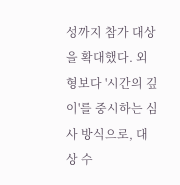성까지 참가 대상을 확대했다. 외형보다 '시간의 깊이'를 중시하는 심사 방식으로, 대상 수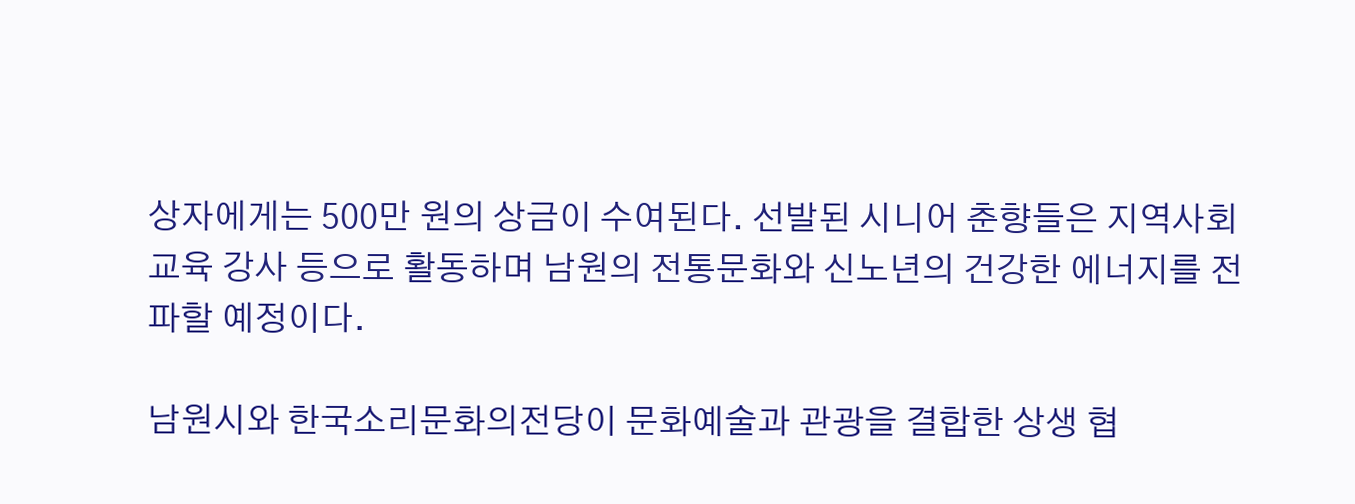상자에게는 500만 원의 상금이 수여된다. 선발된 시니어 춘향들은 지역사회 교육 강사 등으로 활동하며 남원의 전통문화와 신노년의 건강한 에너지를 전파할 예정이다.

남원시와 한국소리문화의전당이 문화예술과 관광을 결합한 상생 협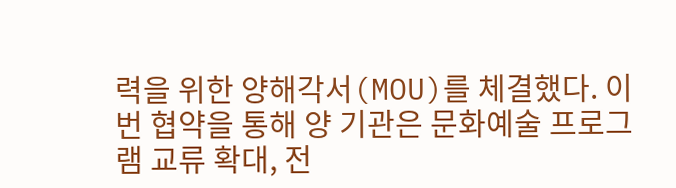력을 위한 양해각서(MOU)를 체결했다. 이번 협약을 통해 양 기관은 문화예술 프로그램 교류 확대, 전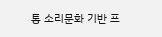통 소리문화 기반 프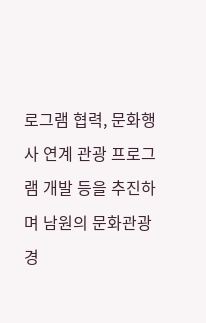로그램 협력, 문화행사 연계 관광 프로그램 개발 등을 추진하며 남원의 문화관광 경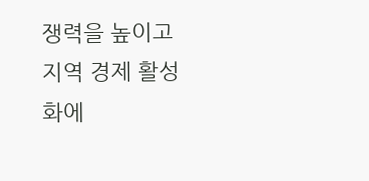쟁력을 높이고 지역 경제 활성화에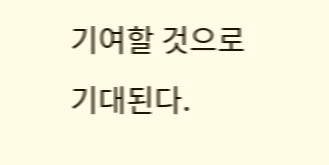기여할 것으로 기대된다.